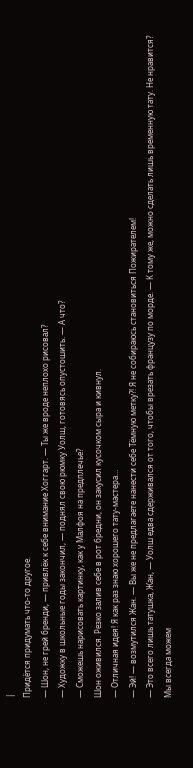|
Придётся придумать что-то другое.
— Шон, не грей бренди, — привлёк к себе внимание Хоггарт. — Ты же вроде неплохо рисовал?
— Художку в школьные годы закончил, — поднял свою рюмку Уолш, готовясь опустошить. — А что?
— Сможешь нарисовать картинку, как у Малфоя на предплечье?
Шон оживился. Резко залив себе в рот бредни, он закусил кусочком сыра и кивнул.
— Отличная идея! Я как раз знаю хорошего тату-мастера…
— Эй! — возмутился Жан. — Вы же не предлагаете нанести себе Тёмную метку?! Я не собираюсь становиться Пожирателем!
— Это всего лишь татушка, Жан, — Уолш едва сдерживался от того, чтобы врезать французу по морде. — К тому же, можно сделать лишь временную тату. Не нравится? Мы всегда можем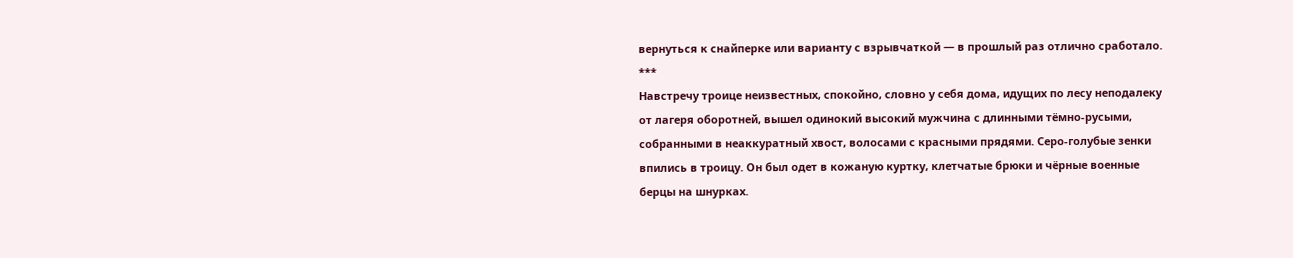вернуться к снайперке или варианту с взрывчаткой — в прошлый раз отлично сработало.
***
Навстречу троице неизвестных, спокойно, словно у себя дома, идущих по лесу неподалеку от лагеря оборотней, вышел одинокий высокий мужчина с длинными тёмно-русыми, собранными в неаккуратный хвост, волосами с красными прядями. Серо-голубые зенки впились в троицу. Он был одет в кожаную куртку, клетчатые брюки и чёрные военные берцы на шнурках.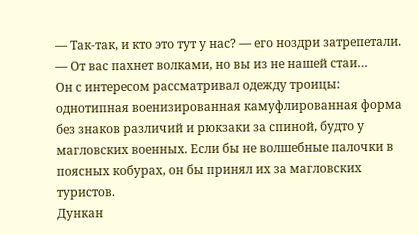— Так-так, и кто это тут у нас? — его ноздри затрепетали. — От вас пахнет волками, но вы из не нашей стаи…
Он с интересом рассматривал одежду троицы: однотипная военизированная камуфлированная форма без знаков различий и рюкзаки за спиной, будто у магловских военных. Если бы не волшебные палочки в поясных кобурах, он бы принял их за магловских туристов.
Дункан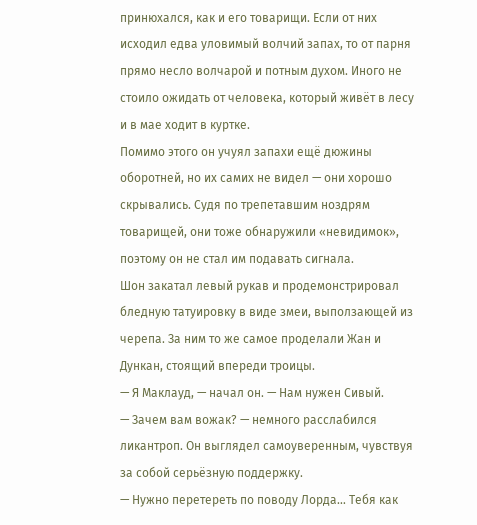принюхался, как и его товарищи. Если от них исходил едва уловимый волчий запах, то от парня прямо несло волчарой и потным духом. Иного не стоило ожидать от человека, который живёт в лесу и в мае ходит в куртке.
Помимо этого он учуял запахи ещё дюжины оборотней, но их самих не видел — они хорошо скрывались. Судя по трепетавшим ноздрям товарищей, они тоже обнаружили «невидимок», поэтому он не стал им подавать сигнала.
Шон закатал левый рукав и продемонстрировал бледную татуировку в виде змеи, выползающей из черепа. За ним то же самое проделали Жан и Дункан, стоящий впереди троицы.
— Я Маклауд, — начал он. — Нам нужен Сивый.
— Зачем вам вожак? — немного расслабился ликантроп. Он выглядел самоуверенным, чувствуя за собой серьёзную поддержку.
— Нужно перетереть по поводу Лорда… Тебя как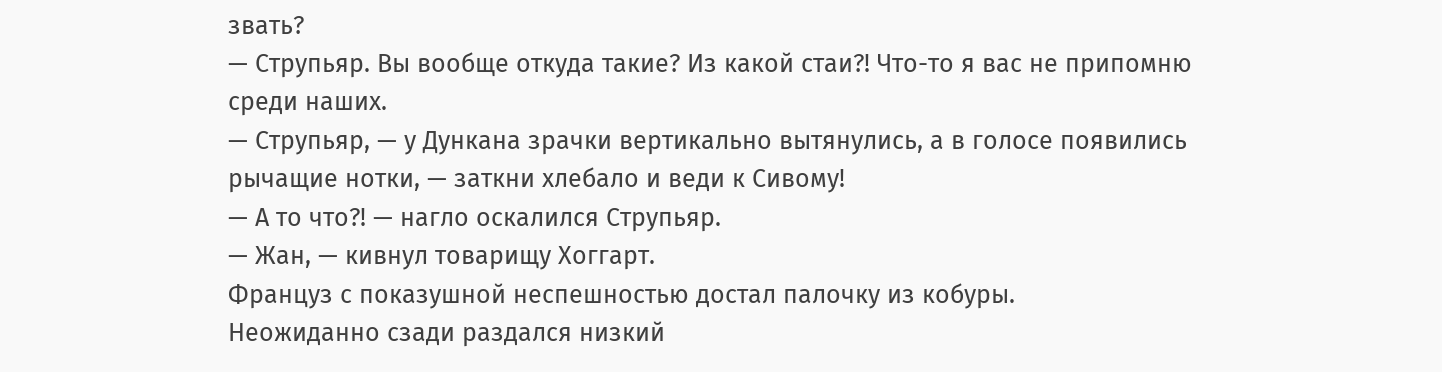звать?
— Струпьяр. Вы вообще откуда такие? Из какой стаи?! Что-то я вас не припомню среди наших.
— Струпьяр, — у Дункана зрачки вертикально вытянулись, а в голосе появились рычащие нотки, — заткни хлебало и веди к Сивому!
— А то что?! — нагло оскалился Струпьяр.
— Жан, — кивнул товарищу Хоггарт.
Француз с показушной неспешностью достал палочку из кобуры.
Неожиданно сзади раздался низкий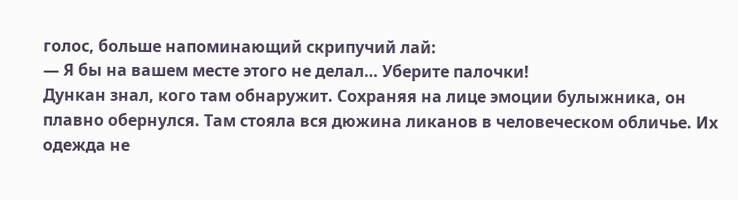голос, больше напоминающий скрипучий лай:
— Я бы на вашем месте этого не делал… Уберите палочки!
Дункан знал, кого там обнаружит. Сохраняя на лице эмоции булыжника, он плавно обернулся. Там стояла вся дюжина ликанов в человеческом обличье. Их одежда не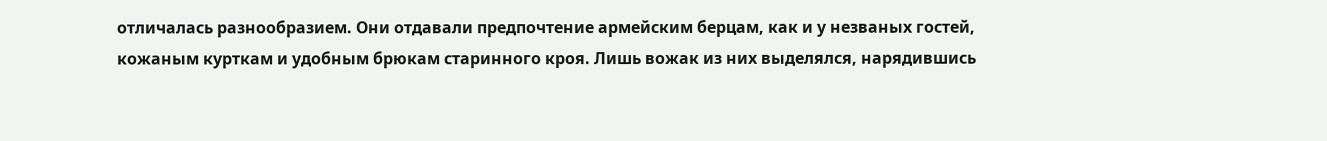отличалась разнообразием. Они отдавали предпочтение армейским берцам, как и у незваных гостей, кожаным курткам и удобным брюкам старинного кроя. Лишь вожак из них выделялся, нарядившись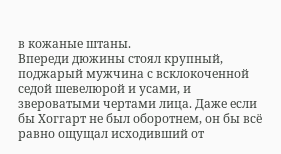в кожаные штаны.
Впереди дюжины стоял крупный, поджарый мужчина с всклокоченной седой шевелюрой и усами, и звероватыми чертами лица. Даже если бы Хоггарт не был оборотнем, он бы всё равно ощущал исходивший от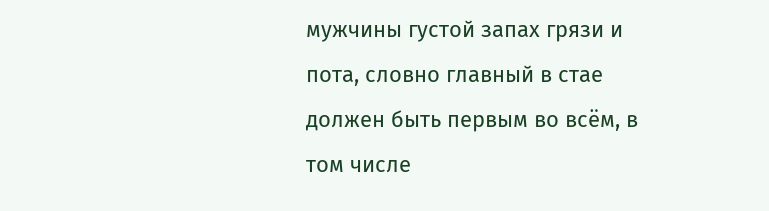мужчины густой запах грязи и пота, словно главный в стае должен быть первым во всём, в том числе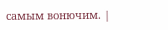самым вонючим. |